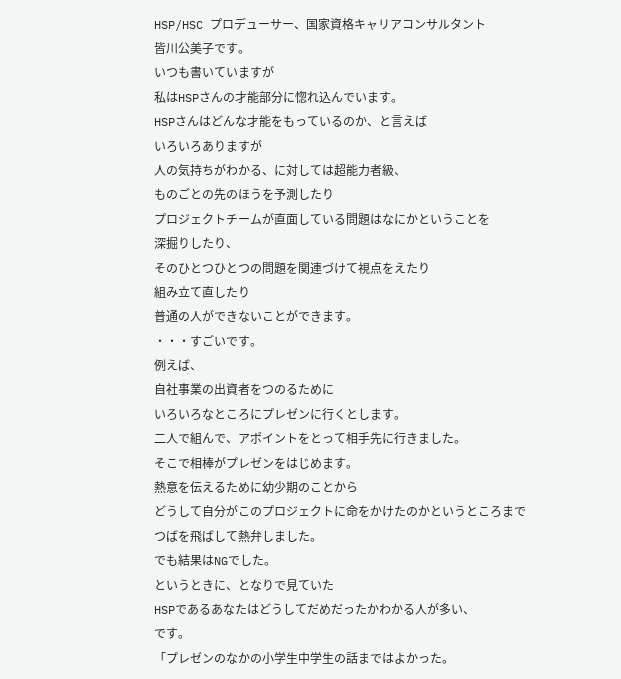HSP/HSC プロデューサー、国家資格キャリアコンサルタント
皆川公美子です。
いつも書いていますが
私はHSPさんの才能部分に惚れ込んでいます。
HSPさんはどんな才能をもっているのか、と言えば
いろいろありますが
人の気持ちがわかる、に対しては超能力者級、
ものごとの先のほうを予測したり
プロジェクトチームが直面している問題はなにかということを
深掘りしたり、
そのひとつひとつの問題を関連づけて視点をえたり
組み立て直したり
普通の人ができないことができます。
・・・すごいです。
例えば、
自社事業の出資者をつのるために
いろいろなところにプレゼンに行くとします。
二人で組んで、アポイントをとって相手先に行きました。
そこで相棒がプレゼンをはじめます。
熱意を伝えるために幼少期のことから
どうして自分がこのプロジェクトに命をかけたのかというところまで
つばを飛ばして熱弁しました。
でも結果はNGでした。
というときに、となりで見ていた
HSPであるあなたはどうしてだめだったかわかる人が多い、
です。
「プレゼンのなかの小学生中学生の話まではよかった。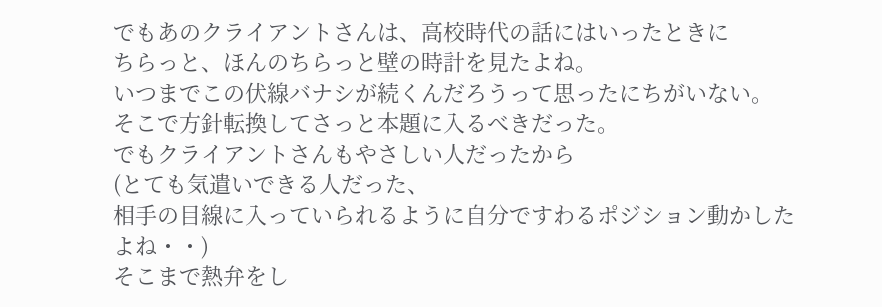でもあのクライアントさんは、高校時代の話にはいったときに
ちらっと、ほんのちらっと壁の時計を見たよね。
いつまでこの伏線バナシが続くんだろうって思ったにちがいない。
そこで方針転換してさっと本題に入るべきだった。
でもクライアントさんもやさしい人だったから
(とても気遣いできる人だった、
相手の目線に入っていられるように自分ですわるポジション動かしたよね・・)
そこまで熱弁をし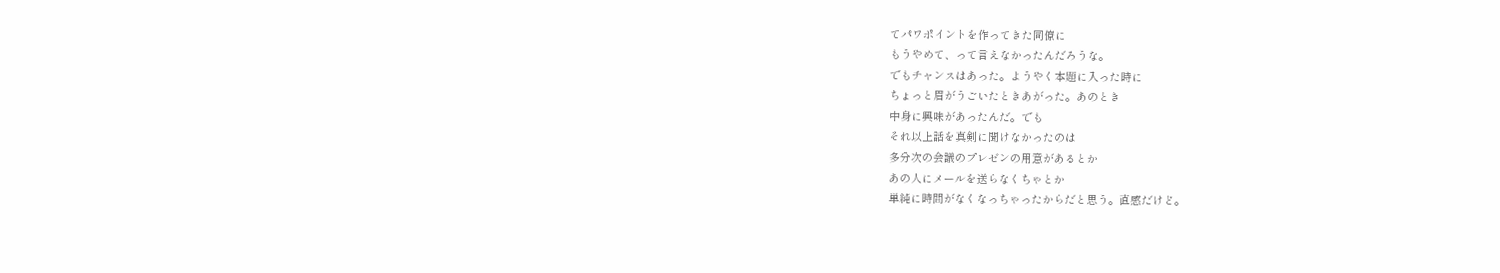てパワポイントを作ってきた同僚に
もうやめて、って言えなかったんだろうな。
でもチャンスはあった。ようやく本題に入った時に
ちょっと眉がうごいたときあがった。あのとき
中身に興味があったんだ。でも
それ以上話を真剣に聞けなかったのは
多分次の会議のプレゼンの用意があるとか
あの人にメールを送らなくちゃとか
単純に時間がなくなっちゃったからだと思う。直感だけど。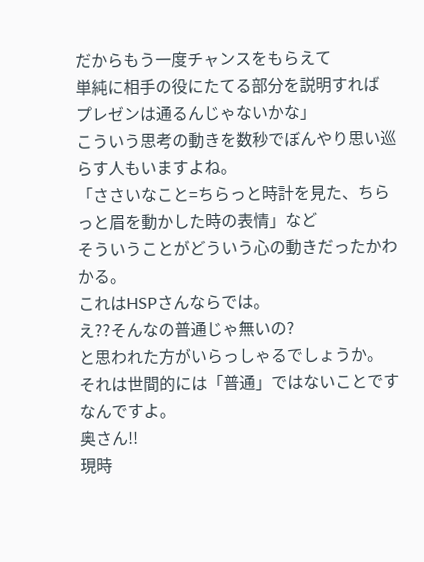だからもう一度チャンスをもらえて
単純に相手の役にたてる部分を説明すれば
プレゼンは通るんじゃないかな」
こういう思考の動きを数秒でぼんやり思い巡らす人もいますよね。
「ささいなこと=ちらっと時計を見た、ちらっと眉を動かした時の表情」など
そういうことがどういう心の動きだったかわかる。
これはHSPさんならでは。
え??そんなの普通じゃ無いの?
と思われた方がいらっしゃるでしょうか。
それは世間的には「普通」ではないことですなんですよ。
奥さん!!
現時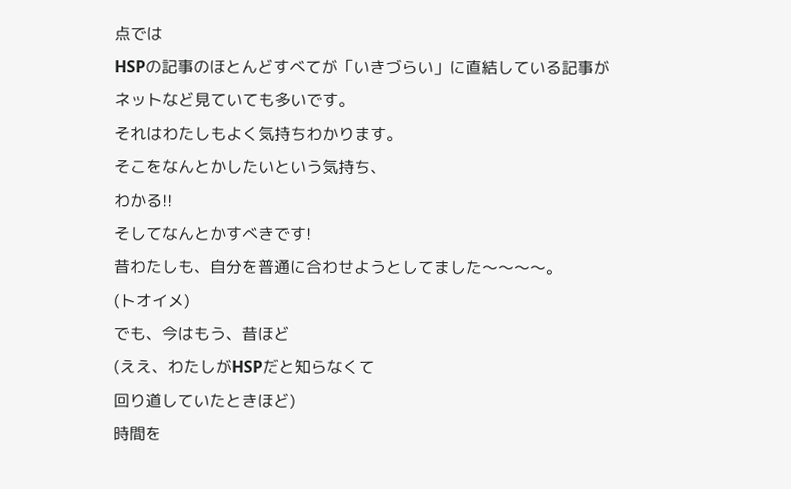点では
HSPの記事のほとんどすべてが「いきづらい」に直結している記事が
ネットなど見ていても多いです。
それはわたしもよく気持ちわかります。
そこをなんとかしたいという気持ち、
わかる!!
そしてなんとかすべきです!
昔わたしも、自分を普通に合わせようとしてました〜〜〜〜。
(トオイメ)
でも、今はもう、昔ほど
(ええ、わたしがHSPだと知らなくて
回り道していたときほど)
時間を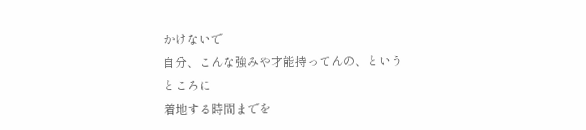かけないで
自分、こんな強みや才能持ってんの、というところに
着地する時間までを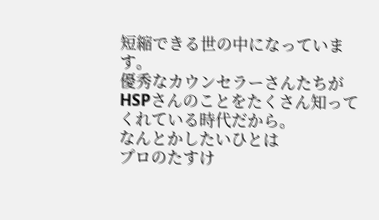短縮できる世の中になっています。
優秀なカウンセラーさんたちが
HSPさんのことをたくさん知ってくれている時代だから。
なんとかしたいひとは
プロのたすけ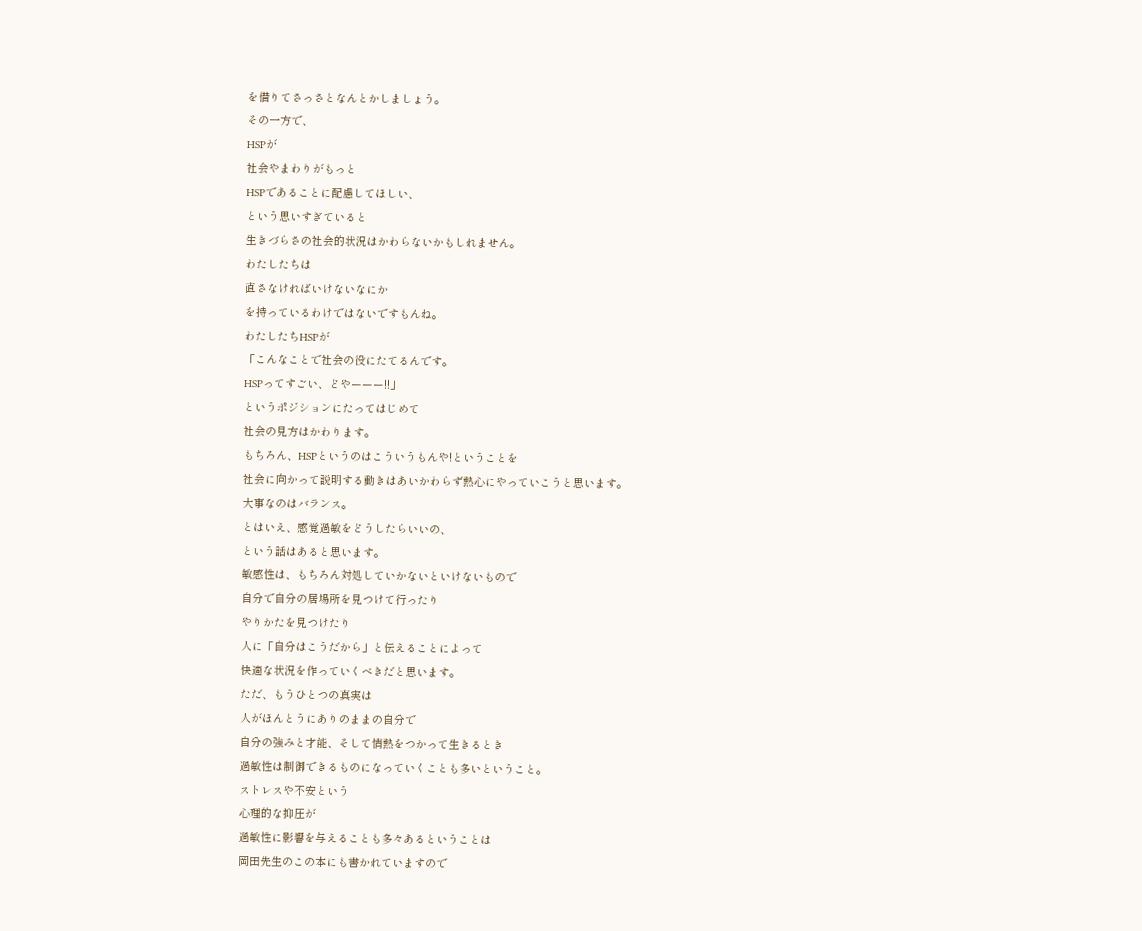を借りてさっさとなんとかしましょう。
その一方で、
HSPが
社会やまわりがもっと
HSPであることに配慮してほしい、
という思いすぎていると
生きづらさの社会的状況はかわらないかもしれません。
わたしたちは
直さなければいけないなにか
を持っているわけではないですもんね。
わたしたちHSPが
「こんなことで社会の役にたてるんです。
HSPってすごい、どやーーー!!」
というポジションにたってはじめて
社会の見方はかわります。
もちろん、HSPというのはこういうもんや!ということを
社会に向かって説明する動きはあいかわらず熱心にやっていこうと思います。
大事なのはバランス。
とはいえ、感覚過敏をどうしたらいいの、
という話はあると思います。
敏感性は、もちろん対処していかないといけないもので
自分で自分の居場所を見つけて行ったり
やりかたを見つけたり
人に「自分はこうだから」と伝えることによって
快適な状況を作っていくべきだと思います。
ただ、もうひとつの真実は
人がほんとうにありのままの自分で
自分の強みと才能、そして情熱をつかって生きるとき
過敏性は制御できるものになっていくことも多いということ。
ストレスや不安という
心理的な抑圧が
過敏性に影響を与えることも多々あるということは
岡田先生のこの本にも書かれていますので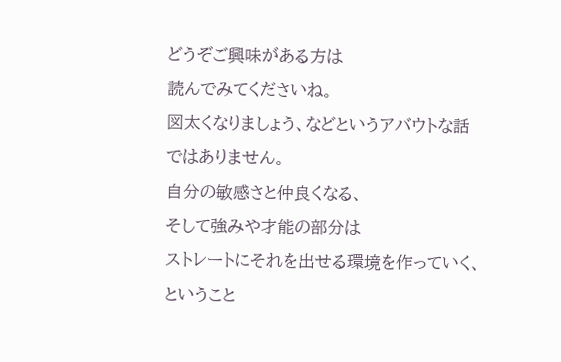どうぞご興味がある方は
読んでみてくださいね。
図太くなりましょう、などというアバウトな話ではありません。
自分の敏感さと仲良くなる、
そして強みや才能の部分は
ストレートにそれを出せる環境を作っていく、
ということ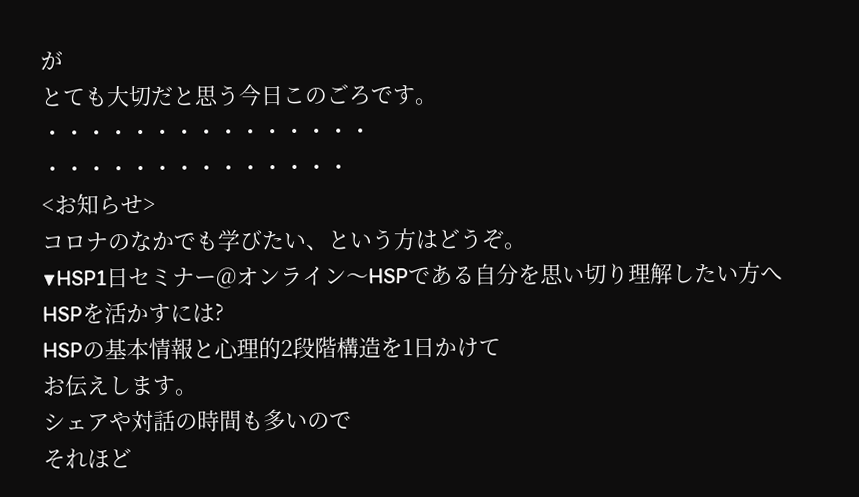が
とても大切だと思う今日このごろです。
・・・・・・・・・・・・・・・
・・・・・・・・・・・・・・
<お知らせ>
コロナのなかでも学びたい、という方はどうぞ。
▼HSP1日セミナー@オンライン〜HSPである自分を思い切り理解したい方へ
HSPを活かすには?
HSPの基本情報と心理的2段階構造を1日かけて
お伝えします。
シェアや対話の時間も多いので
それほど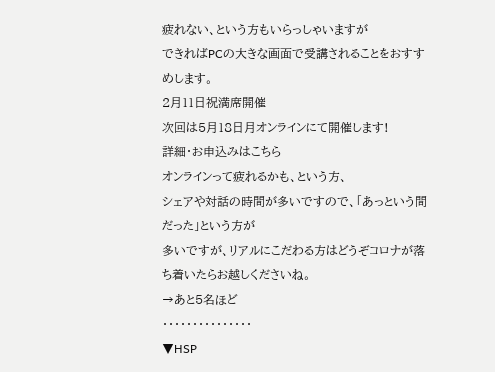疲れない、という方もいらっしゃいますが
できればPCの大きな画面で受講されることをおすすめします。
2月11日祝満席開催
次回は5月18日月オンラインにて開催します!
詳細・お申込みはこちら
オンラインって疲れるかも、という方、
シェアや対話の時間が多いですので、「あっという間だった」という方が
多いですが、リアルにこだわる方はどうぞコロナが落ち着いたらお越しくださいね。
→あと5名ほど
・・・・・・・・・・・・・・・
▼HSP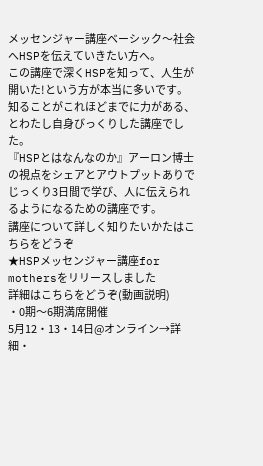メッセンジャー講座ベーシック〜社会へHSPを伝えていきたい方へ。
この講座で深くHSPを知って、人生が開いた!という方が本当に多いです。
知ることがこれほどまでに力がある、とわたし自身びっくりした講座でした。
『HSPとはなんなのか』アーロン博士の視点をシェアとアウトプットありで
じっくり3日間で学び、人に伝えられるようになるための講座です。
講座について詳しく知りたいかたはこちらをどうぞ
★HSPメッセンジャー講座for mothersをリリースしました
詳細はこちらをどうぞ(動画説明)
・0期〜6期満席開催
5月12・13・14日@オンライン→詳細・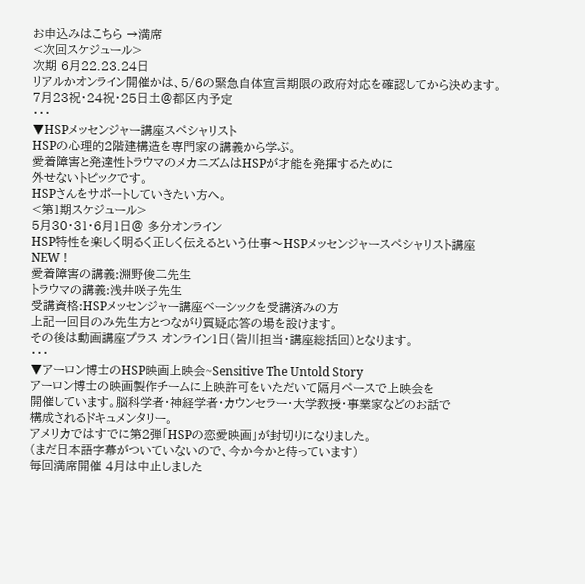お申込みはこちら →満席
<次回スケジュール>
次期 6月22.23.24日
リアルかオンライン開催かは、5/6の緊急自体宣言期限の政府対応を確認してから決めます。
7月23祝・24祝・25日土@都区内予定
・・・
▼HSPメッセンジャー講座スペシャリスト
HSPの心理的2階建構造を専門家の講義から学ぶ。
愛着障害と発達性トラウマのメカニズムはHSPが才能を発揮するために
外せないトピックです。
HSPさんをサポートしていきたい方へ。
<第1期スケジュール>
5月30・31・6月1日@ 多分オンライン
HSP特性を楽しく明るく正しく伝えるという仕事〜HSPメッセンジャースペシャリスト講座NEW !
愛着障害の講義:淵野俊二先生
トラウマの講義:浅井咲子先生
受講資格:HSPメッセンジャー講座ベーシックを受講済みの方
上記一回目のみ先生方とつながり質疑応答の場を設けます。
その後は動画講座プラス オンライン1日(皆川担当・講座総括回)となります。
・・・
▼アーロン博士のHSP映画上映会~Sensitive The Untold Story
アーロン博士の映画製作チームに上映許可をいただいて隔月ペースで上映会を
開催しています。脳科学者・神経学者・カウンセラー・大学教授・事業家などのお話で
構成されるドキュメンタリー。
アメリカではすでに第2弾「HSPの恋愛映画」が封切りになりました。
(まだ日本語字幕がついていないので、今か今かと待っています)
毎回満席開催 4月は中止しました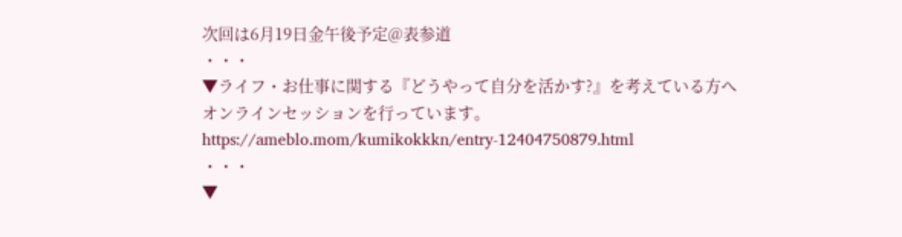次回は6月19日金午後予定@表参道
・・・
▼ライフ・お仕事に関する『どうやって自分を活かす?』を考えている方へ
オンラインセッションを行っています。
https://ameblo.mom/kumikokkkn/entry-12404750879.html
・・・
▼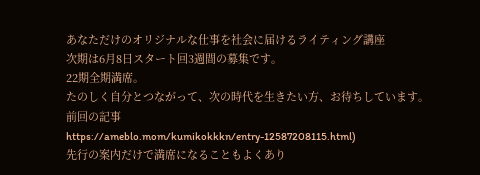あなただけのオリジナルな仕事を社会に届けるライティング講座
次期は6月8日スタート回3週間の募集です。
22期全期満席。
たのしく自分とつながって、次の時代を生きたい方、お待ちしています。
前回の記事
https://ameblo.mom/kumikokkkn/entry-12587208115.html)
先行の案内だけで満席になることもよくあり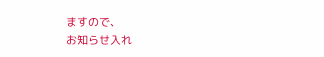ますので、
お知らせ入れ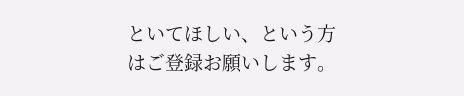といてほしい、という方はご登録お願いします。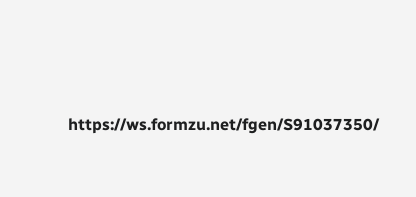https://ws.formzu.net/fgen/S91037350/